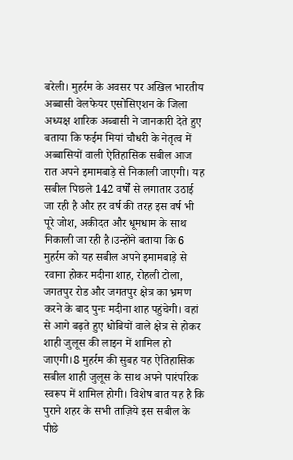बरेली। मुहर्रम के अवसर पर अखिल भारतीय अब्बासी वेलफेयर एसोसिएशन के जिला अध्यक्ष शारिक अब्बासी ने जानकारी देते हुए बताया कि फईम मियां चौधरी के नेतृत्व में अब्बासियों वाली ऐतिहासिक सबील आज रात अपने इमामबाड़े से निकाली जाएगी। यह सबील पिछले 142 वर्षों से लगातार उठाई जा रही है और हर वर्ष की तरह इस वर्ष भी पूरे जोश, अकीदत और धूमधाम के साथ निकाली जा रही है।उन्होंने बताया कि 6 मुहर्रम को यह सबील अपने इमामबाड़े से रवाना होकर मदीना शाह, रोहली टोला, जगतपुर रोड और जगतपुर क्षेत्र का भ्रमण करने के बाद पुनः मदीना शाह पहुंचेगी। वहां से आगे बढ़ते हुए धोबियों वाले क्षेत्र से होकर शाही जुलूस की लाइन में शामिल हो जाएगी।8 मुहर्रम की सुबह यह ऐतिहासिक सबील शाही जुलूस के साथ अपने पारंपरिक स्वरूप में शामिल होगी। विशेष बात यह है कि पुराने शहर के सभी ताज़िये इस सबील के पीछे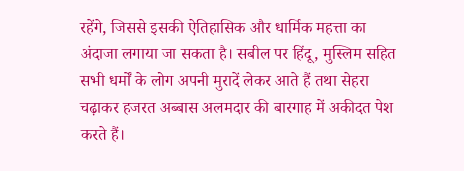रहेंगे, जिससे इसकी ऐतिहासिक और धार्मिक महत्ता का अंदाजा लगाया जा सकता है। सबील पर हिंदू, मुस्लिम सहित सभी धर्मों के लोग अपनी मुरादें लेकर आते हैं तथा सेहरा चढ़ाकर हजरत अब्बास अलमदार की बारगाह में अकीदत पेश करते हैं।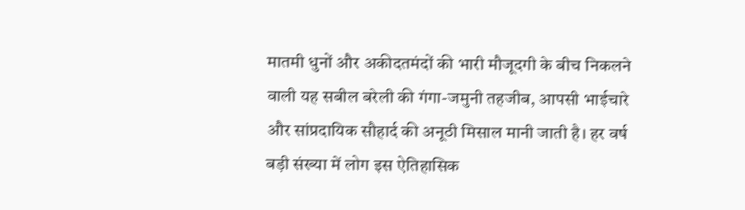मातमी धुनों और अकीदतमंदों की भारी मौजूदगी के बीच निकलने वाली यह सबील बरेली की गंगा-जमुनी तहजीब, आपसी भाईचारे और सांप्रदायिक सौहार्द की अनूठी मिसाल मानी जाती है। हर वर्ष बड़ी संख्या में लोग इस ऐतिहासिक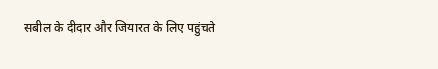सबील के दीदार और जियारत के लिए पहुंचते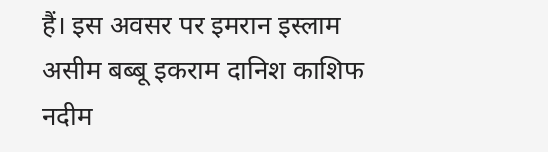हैं। इस अवसर पर इमरान इस्लाम असीम बब्बू इकराम दानिश काशिफ नदीम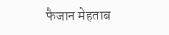फैजान मेहताब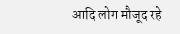आदि लोग मौजूद रहे